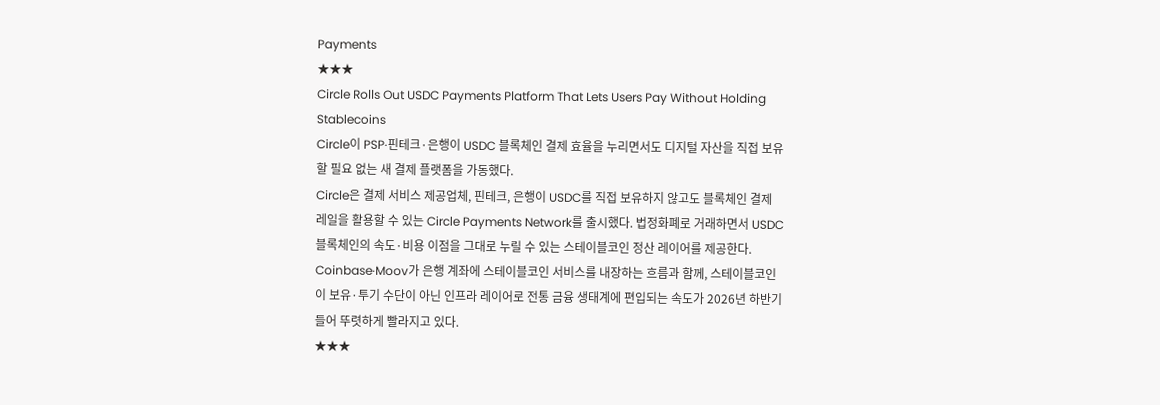Payments
★★★
Circle Rolls Out USDC Payments Platform That Lets Users Pay Without Holding Stablecoins
Circle이 PSP·핀테크·은행이 USDC 블록체인 결제 효율을 누리면서도 디지털 자산을 직접 보유할 필요 없는 새 결제 플랫폼을 가동했다.
Circle은 결제 서비스 제공업체, 핀테크, 은행이 USDC를 직접 보유하지 않고도 블록체인 결제 레일을 활용할 수 있는 Circle Payments Network를 출시했다. 법정화폐로 거래하면서 USDC 블록체인의 속도·비용 이점을 그대로 누릴 수 있는 스테이블코인 정산 레이어를 제공한다.
Coinbase·Moov가 은행 계좌에 스테이블코인 서비스를 내장하는 흐름과 함께, 스테이블코인이 보유·투기 수단이 아닌 인프라 레이어로 전통 금융 생태계에 편입되는 속도가 2026년 하반기 들어 뚜렷하게 빨라지고 있다.
★★★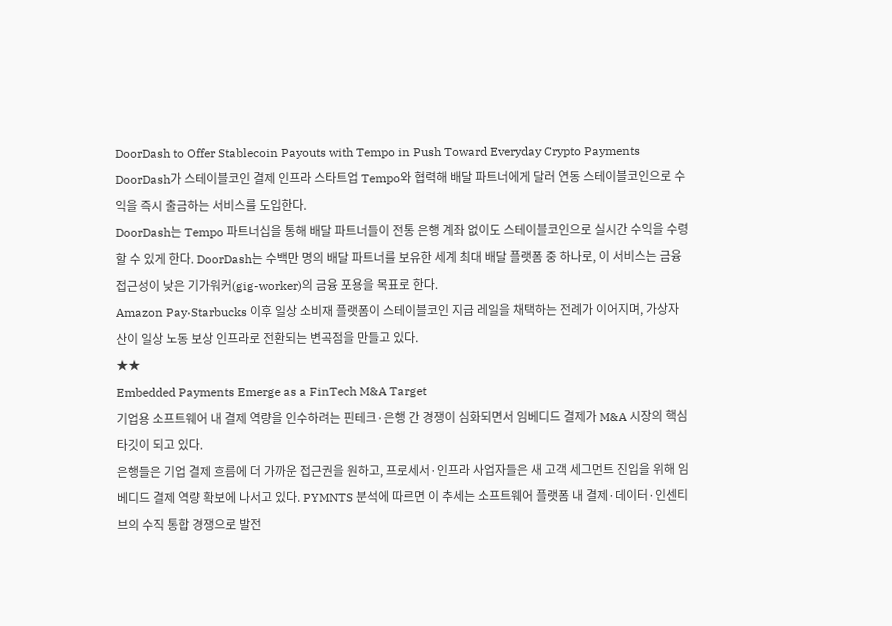DoorDash to Offer Stablecoin Payouts with Tempo in Push Toward Everyday Crypto Payments
DoorDash가 스테이블코인 결제 인프라 스타트업 Tempo와 협력해 배달 파트너에게 달러 연동 스테이블코인으로 수익을 즉시 출금하는 서비스를 도입한다.
DoorDash는 Tempo 파트너십을 통해 배달 파트너들이 전통 은행 계좌 없이도 스테이블코인으로 실시간 수익을 수령할 수 있게 한다. DoorDash는 수백만 명의 배달 파트너를 보유한 세계 최대 배달 플랫폼 중 하나로, 이 서비스는 금융 접근성이 낮은 기가워커(gig-worker)의 금융 포용을 목표로 한다.
Amazon Pay·Starbucks 이후 일상 소비재 플랫폼이 스테이블코인 지급 레일을 채택하는 전례가 이어지며, 가상자산이 일상 노동 보상 인프라로 전환되는 변곡점을 만들고 있다.
★★
Embedded Payments Emerge as a FinTech M&A Target
기업용 소프트웨어 내 결제 역량을 인수하려는 핀테크·은행 간 경쟁이 심화되면서 임베디드 결제가 M&A 시장의 핵심 타깃이 되고 있다.
은행들은 기업 결제 흐름에 더 가까운 접근권을 원하고, 프로세서·인프라 사업자들은 새 고객 세그먼트 진입을 위해 임베디드 결제 역량 확보에 나서고 있다. PYMNTS 분석에 따르면 이 추세는 소프트웨어 플랫폼 내 결제·데이터·인센티브의 수직 통합 경쟁으로 발전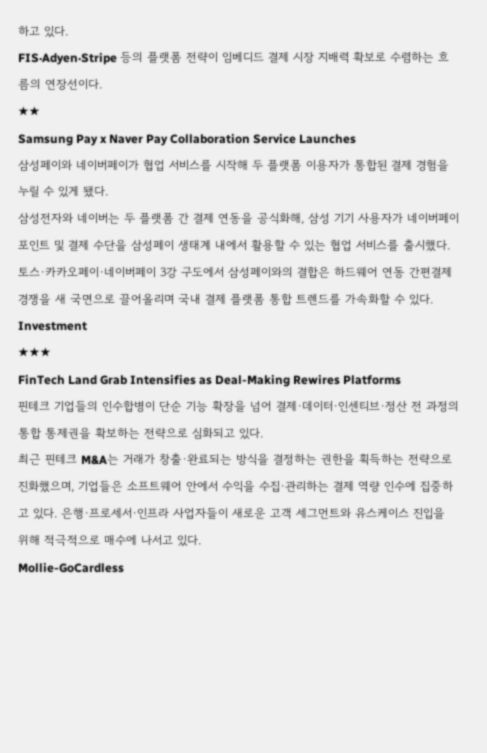하고 있다.
FIS·Adyen·Stripe 등의 플랫폼 전략이 임베디드 결제 시장 지배력 확보로 수렴하는 흐름의 연장선이다.
★★
Samsung Pay x Naver Pay Collaboration Service Launches
삼성페이와 네이버페이가 협업 서비스를 시작해 두 플랫폼 이용자가 통합된 결제 경험을 누릴 수 있게 됐다.
삼성전자와 네이버는 두 플랫폼 간 결제 연동을 공식화해, 삼성 기기 사용자가 네이버페이 포인트 및 결제 수단을 삼성페이 생태계 내에서 활용할 수 있는 협업 서비스를 출시했다.
토스·카카오페이·네이버페이 3강 구도에서 삼성페이와의 결합은 하드웨어 연동 간편결제 경쟁을 새 국면으로 끌어올리며 국내 결제 플랫폼 통합 트렌드를 가속화할 수 있다.
Investment
★★★
FinTech Land Grab Intensifies as Deal-Making Rewires Platforms
핀테크 기업들의 인수합병이 단순 기능 확장을 넘어 결제·데이터·인센티브·정산 전 과정의 통합 통제권을 확보하는 전략으로 심화되고 있다.
최근 핀테크 M&A는 거래가 창출·완료되는 방식을 결정하는 권한을 획득하는 전략으로 진화했으며, 기업들은 소프트웨어 안에서 수익을 수집·관리하는 결제 역량 인수에 집중하고 있다. 은행·프로세서·인프라 사업자들이 새로운 고객 세그먼트와 유스케이스 진입을 위해 적극적으로 매수에 나서고 있다.
Mollie-GoCardless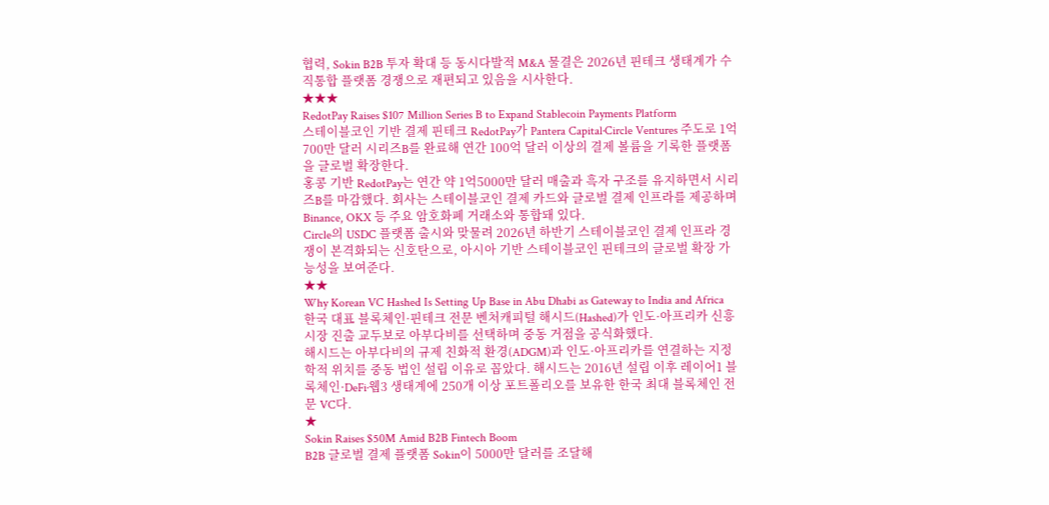협력, Sokin B2B 투자 확대 등 동시다발적 M&A 물결은 2026년 핀테크 생태계가 수직통합 플랫폼 경쟁으로 재편되고 있음을 시사한다.
★★★
RedotPay Raises $107 Million Series B to Expand Stablecoin Payments Platform
스테이블코인 기반 결제 핀테크 RedotPay가 Pantera Capital·Circle Ventures 주도로 1억700만 달러 시리즈B를 완료해 연간 100억 달러 이상의 결제 볼륨을 기록한 플랫폼을 글로벌 확장한다.
홍콩 기반 RedotPay는 연간 약 1억5000만 달러 매출과 흑자 구조를 유지하면서 시리즈B를 마감했다. 회사는 스테이블코인 결제 카드와 글로벌 결제 인프라를 제공하며 Binance, OKX 등 주요 암호화폐 거래소와 통합돼 있다.
Circle의 USDC 플랫폼 출시와 맞물려 2026년 하반기 스테이블코인 결제 인프라 경쟁이 본격화되는 신호탄으로, 아시아 기반 스테이블코인 핀테크의 글로벌 확장 가능성을 보여준다.
★★
Why Korean VC Hashed Is Setting Up Base in Abu Dhabi as Gateway to India and Africa
한국 대표 블록체인·핀테크 전문 벤처캐피털 해시드(Hashed)가 인도·아프리카 신흥 시장 진출 교두보로 아부다비를 선택하며 중동 거점을 공식화했다.
해시드는 아부다비의 규제 친화적 환경(ADGM)과 인도·아프리카를 연결하는 지정학적 위치를 중동 법인 설립 이유로 꼽았다. 해시드는 2016년 설립 이후 레이어1 블록체인·DeFi·웹3 생태계에 250개 이상 포트폴리오를 보유한 한국 최대 블록체인 전문 VC다.
★
Sokin Raises $50M Amid B2B Fintech Boom
B2B 글로벌 결제 플랫폼 Sokin이 5000만 달러를 조달해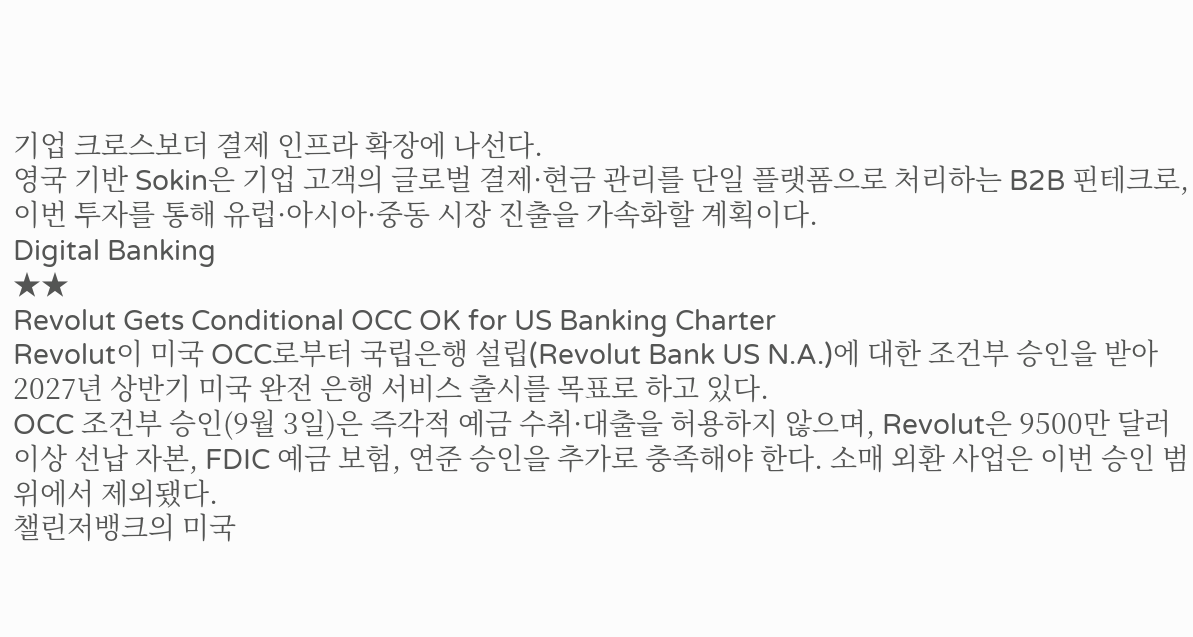기업 크로스보더 결제 인프라 확장에 나선다.
영국 기반 Sokin은 기업 고객의 글로벌 결제·현금 관리를 단일 플랫폼으로 처리하는 B2B 핀테크로, 이번 투자를 통해 유럽·아시아·중동 시장 진출을 가속화할 계획이다.
Digital Banking
★★
Revolut Gets Conditional OCC OK for US Banking Charter
Revolut이 미국 OCC로부터 국립은행 설립(Revolut Bank US N.A.)에 대한 조건부 승인을 받아 2027년 상반기 미국 완전 은행 서비스 출시를 목표로 하고 있다.
OCC 조건부 승인(9월 3일)은 즉각적 예금 수취·대출을 허용하지 않으며, Revolut은 9500만 달러 이상 선납 자본, FDIC 예금 보험, 연준 승인을 추가로 충족해야 한다. 소매 외환 사업은 이번 승인 범위에서 제외됐다.
챌린저뱅크의 미국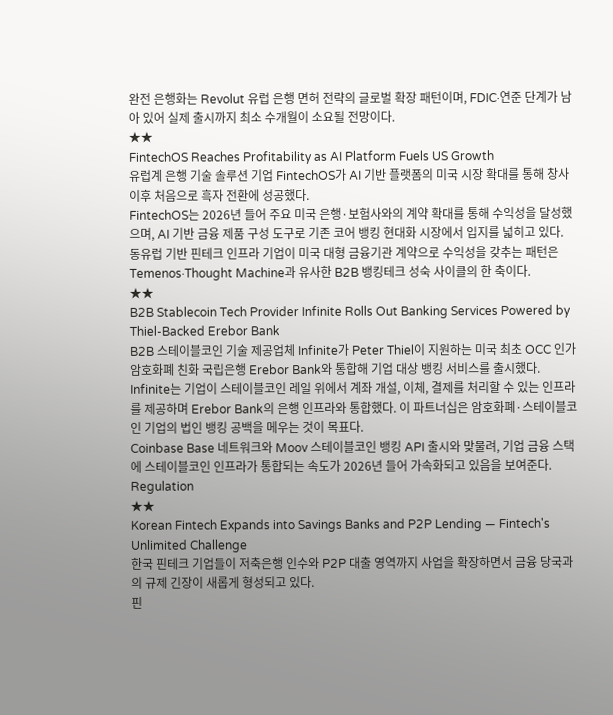완전 은행화는 Revolut 유럽 은행 면허 전략의 글로벌 확장 패턴이며, FDIC·연준 단계가 남아 있어 실제 출시까지 최소 수개월이 소요될 전망이다.
★★
FintechOS Reaches Profitability as AI Platform Fuels US Growth
유럽계 은행 기술 솔루션 기업 FintechOS가 AI 기반 플랫폼의 미국 시장 확대를 통해 창사 이후 처음으로 흑자 전환에 성공했다.
FintechOS는 2026년 들어 주요 미국 은행·보험사와의 계약 확대를 통해 수익성을 달성했으며, AI 기반 금융 제품 구성 도구로 기존 코어 뱅킹 현대화 시장에서 입지를 넓히고 있다.
동유럽 기반 핀테크 인프라 기업이 미국 대형 금융기관 계약으로 수익성을 갖추는 패턴은 Temenos·Thought Machine과 유사한 B2B 뱅킹테크 성숙 사이클의 한 축이다.
★★
B2B Stablecoin Tech Provider Infinite Rolls Out Banking Services Powered by Thiel-Backed Erebor Bank
B2B 스테이블코인 기술 제공업체 Infinite가 Peter Thiel이 지원하는 미국 최초 OCC 인가 암호화폐 친화 국립은행 Erebor Bank와 통합해 기업 대상 뱅킹 서비스를 출시했다.
Infinite는 기업이 스테이블코인 레일 위에서 계좌 개설, 이체, 결제를 처리할 수 있는 인프라를 제공하며 Erebor Bank의 은행 인프라와 통합했다. 이 파트너십은 암호화폐·스테이블코인 기업의 법인 뱅킹 공백을 메우는 것이 목표다.
Coinbase Base 네트워크와 Moov 스테이블코인 뱅킹 API 출시와 맞물려, 기업 금융 스택에 스테이블코인 인프라가 통합되는 속도가 2026년 들어 가속화되고 있음을 보여준다.
Regulation
★★
Korean Fintech Expands into Savings Banks and P2P Lending — Fintech's Unlimited Challenge
한국 핀테크 기업들이 저축은행 인수와 P2P 대출 영역까지 사업을 확장하면서 금융 당국과의 규제 긴장이 새롭게 형성되고 있다.
핀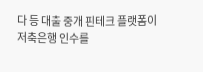다 등 대출 중개 핀테크 플랫폼이 저축은행 인수를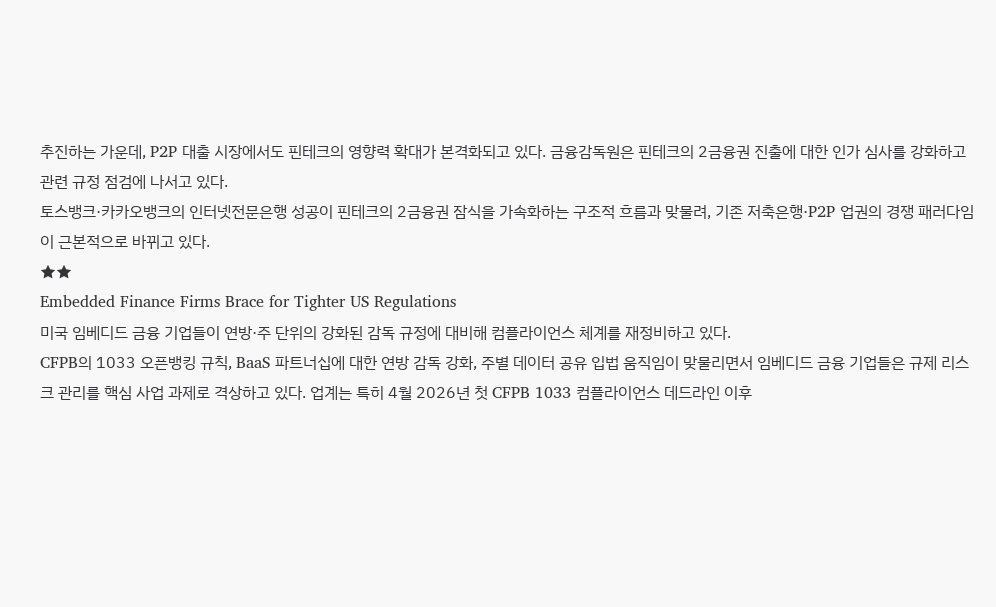추진하는 가운데, P2P 대출 시장에서도 핀테크의 영향력 확대가 본격화되고 있다. 금융감독원은 핀테크의 2금융권 진출에 대한 인가 심사를 강화하고 관련 규정 점검에 나서고 있다.
토스뱅크·카카오뱅크의 인터넷전문은행 성공이 핀테크의 2금융권 잠식을 가속화하는 구조적 흐름과 맞물려, 기존 저축은행·P2P 업권의 경쟁 패러다임이 근본적으로 바뀌고 있다.
★★
Embedded Finance Firms Brace for Tighter US Regulations
미국 임베디드 금융 기업들이 연방·주 단위의 강화된 감독 규정에 대비해 컴플라이언스 체계를 재정비하고 있다.
CFPB의 1033 오픈뱅킹 규칙, BaaS 파트너십에 대한 연방 감독 강화, 주별 데이터 공유 입법 움직임이 맞물리면서 임베디드 금융 기업들은 규제 리스크 관리를 핵심 사업 과제로 격상하고 있다. 업계는 특히 4월 2026년 첫 CFPB 1033 컴플라이언스 데드라인 이후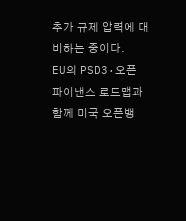추가 규제 압력에 대비하는 중이다.
EU의 PSD3·오픈 파이낸스 로드맵과 함께 미국 오픈뱅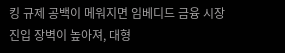킹 규제 공백이 메워지면 임베디드 금융 시장 진입 장벽이 높아져, 대형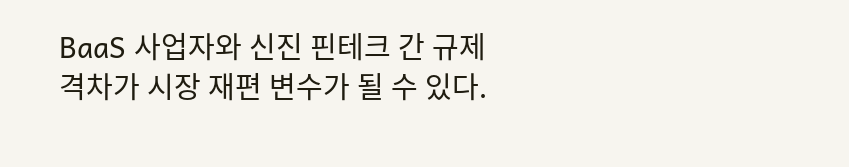BaaS 사업자와 신진 핀테크 간 규제 격차가 시장 재편 변수가 될 수 있다.